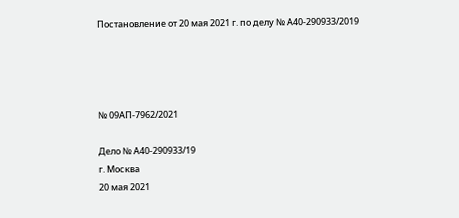Постановление от 20 мая 2021 г. по делу № А40-290933/2019




№ 09АП-7962/2021

Дело № А40-290933/19
г. Москва
20 мая 2021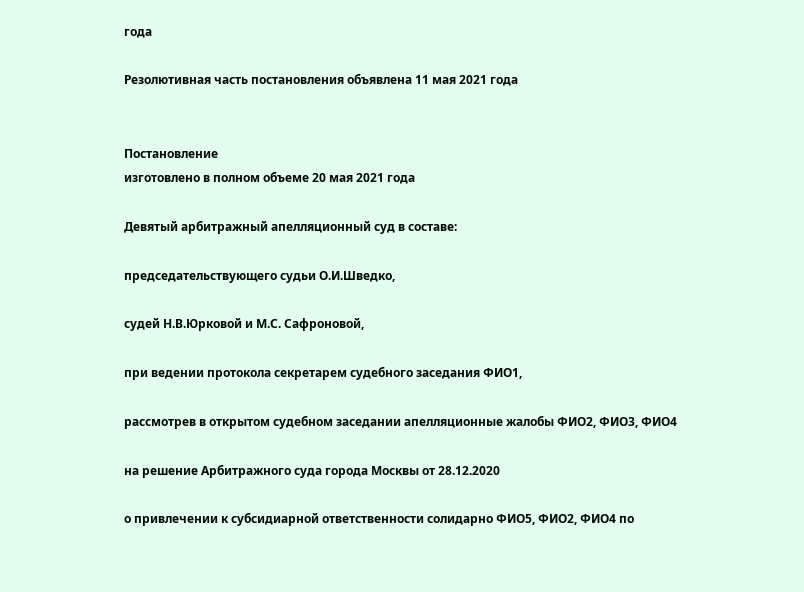года

Резолютивная часть постановления объявлена 11 мая 2021 года


Постановление
изготовлено в полном объеме 20 мая 2021 года

Девятый арбитражный апелляционный суд в составе:

председательствующего судьи О.И.Шведко,

судей Н.В.Юрковой и М.С. Сафроновой,

при ведении протокола секретарем судебного заседания ФИО1,

рассмотрев в открытом судебном заседании апелляционные жалобы ФИО2, ФИО3, ФИО4

на решение Арбитражного суда города Москвы от 28.12.2020

о привлечении к субсидиарной ответственности солидарно ФИО5, ФИО2, ФИО4 по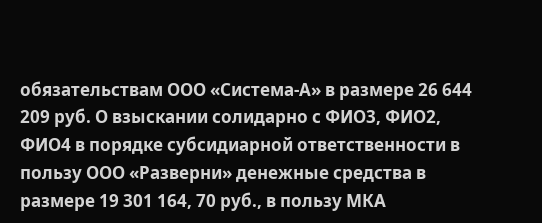обязательствам ООО «Система-А» в размере 26 644 209 руб. О взыскании солидарно с ФИО3, ФИО2, ФИО4 в порядке субсидиарной ответственности в пользу ООО «Разверни» денежные средства в размере 19 301 164, 70 руб., в пользу МКА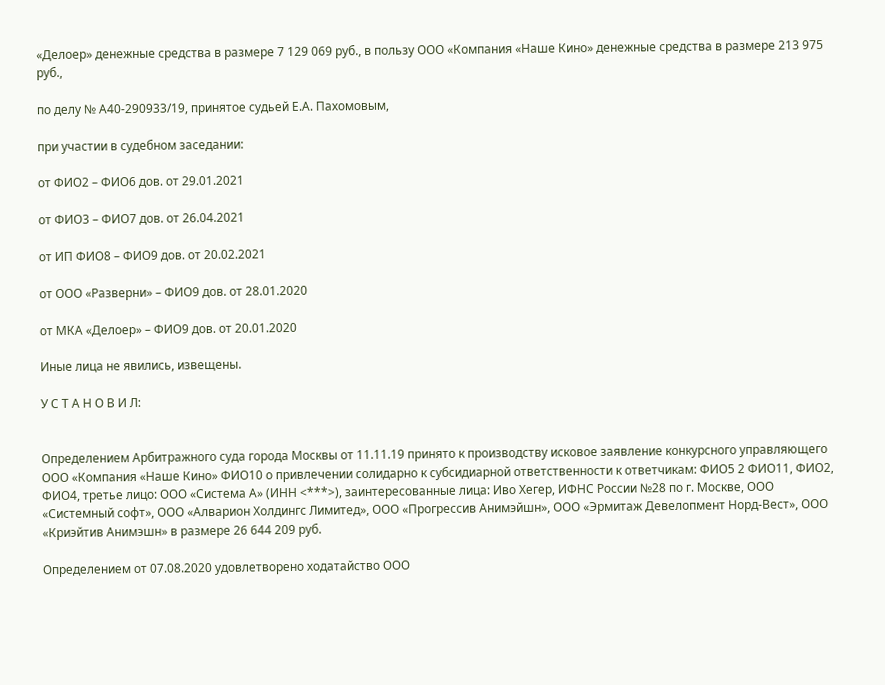«Делоер» денежные средства в размере 7 129 069 руб., в пользу ООО «Компания «Наше Кино» денежные средства в размере 213 975 руб.,

по делу № А40-290933/19, принятое судьей Е.А. Пахомовым,

при участии в судебном заседании:

от ФИО2 – ФИО6 дов. от 29.01.2021

от ФИО3 – ФИО7 дов. от 26.04.2021

от ИП ФИО8 – ФИО9 дов. от 20.02.2021

от ООО «Разверни» – ФИО9 дов. от 28.01.2020

от МКА «Делоер» – ФИО9 дов. от 20.01.2020

Иные лица не явились, извещены.

У С Т А Н О В И Л:


Определением Арбитражного суда города Москвы от 11.11.19 принято к производству исковое заявление конкурсного управляющего ООО «Компания «Наше Кино» ФИО10 о привлечении солидарно к субсидиарной ответственности к ответчикам: ФИО5 2 ФИО11, ФИО2, ФИО4, третье лицо: ООО «Система А» (ИНН <***>), заинтересованные лица: Иво Хегер, ИФНС России №28 по г. Москве, ООО «Системный софт», ООО «Алварион Холдингс Лимитед», ООО «Прогрессив Анимэйшн», ООО «Эрмитаж Девелопмент Норд-Вест», ООО «Криэйтив Анимэшн» в размере 26 644 209 руб.

Определением от 07.08.2020 удовлетворено ходатайство ООО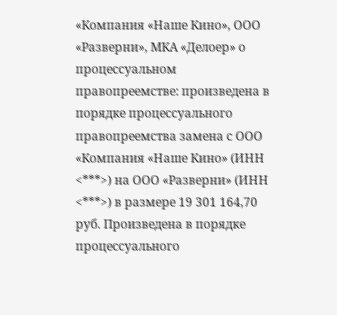«Компания «Наше Кино», ООО «Разверни», МКА «Делоер» о процессуальном правопреемстве: произведена в порядке процессуального правопреемства замена с ООО «Компания «Наше Кино» (ИНН <***>) на ООО «Разверни» (ИНН <***>) в размере 19 301 164,70 руб. Произведена в порядке процессуального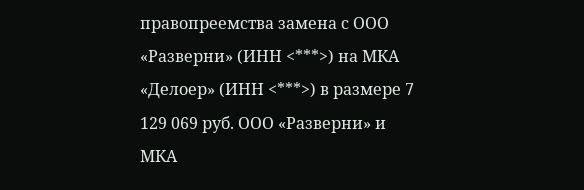правопреемства замена с ООО «Разверни» (ИНН <***>) на МКА «Делоер» (ИНН <***>) в размере 7 129 069 руб. ООО «Разверни» и МКА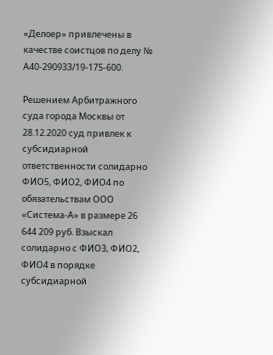«Делоер» привлечены в качестве соистцов по делу № А40-290933/19-175-600.

Решением Арбитражного суда города Москвы от 28.12.2020 суд привлек к субсидиарной ответственности солидарно ФИО5, ФИО2, ФИО4 по обязательствам ООО «Система-А» в размере 26 644 209 руб. Взыскал солидарно с ФИО3, ФИО2, ФИО4 в порядке субсидиарной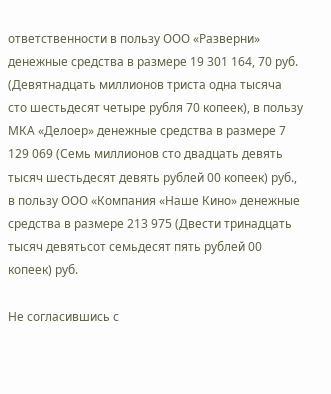ответственности в пользу ООО «Разверни» денежные средства в размере 19 301 164, 70 руб. (Девятнадцать миллионов триста одна тысяча сто шестьдесят четыре рубля 70 копеек), в пользу МКА «Делоер» денежные средства в размере 7 129 069 (Семь миллионов сто двадцать девять тысяч шестьдесят девять рублей 00 копеек) руб., в пользу ООО «Компания «Наше Кино» денежные средства в размере 213 975 (Двести тринадцать тысяч девятьсот семьдесят пять рублей 00 копеек) руб.

Не согласившись с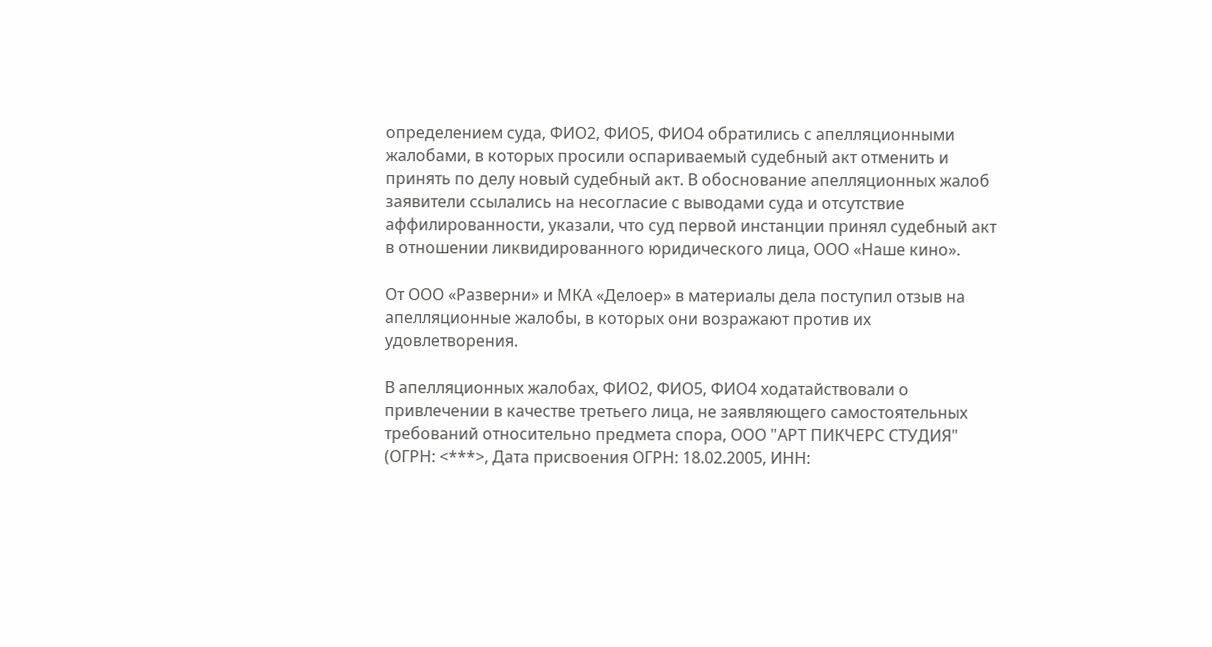определением суда, ФИО2, ФИО5, ФИО4 обратились с апелляционными жалобами, в которых просили оспариваемый судебный акт отменить и принять по делу новый судебный акт. В обоснование апелляционных жалоб заявители ссылались на несогласие с выводами суда и отсутствие аффилированности, указали, что суд первой инстанции принял судебный акт в отношении ликвидированного юридического лица, ООО «Наше кино».

От ООО «Разверни» и МКА «Делоер» в материалы дела поступил отзыв на апелляционные жалобы, в которых они возражают против их удовлетворения.

В апелляционных жалобах, ФИО2, ФИО5, ФИО4 ходатайствовали о привлечении в качестве третьего лица, не заявляющего самостоятельных требований относительно предмета спора, ООО "АРТ ПИКЧЕРС СТУДИЯ" (ОГРН: <***>, Дата присвоения ОГРН: 18.02.2005, ИНН: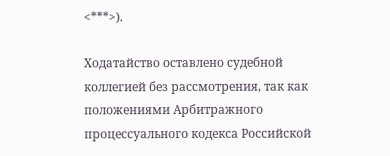<***>).

Ходатайство оставлено судебной коллегией без рассмотрения, так как положениями Арбитражного процессуального кодекса Российской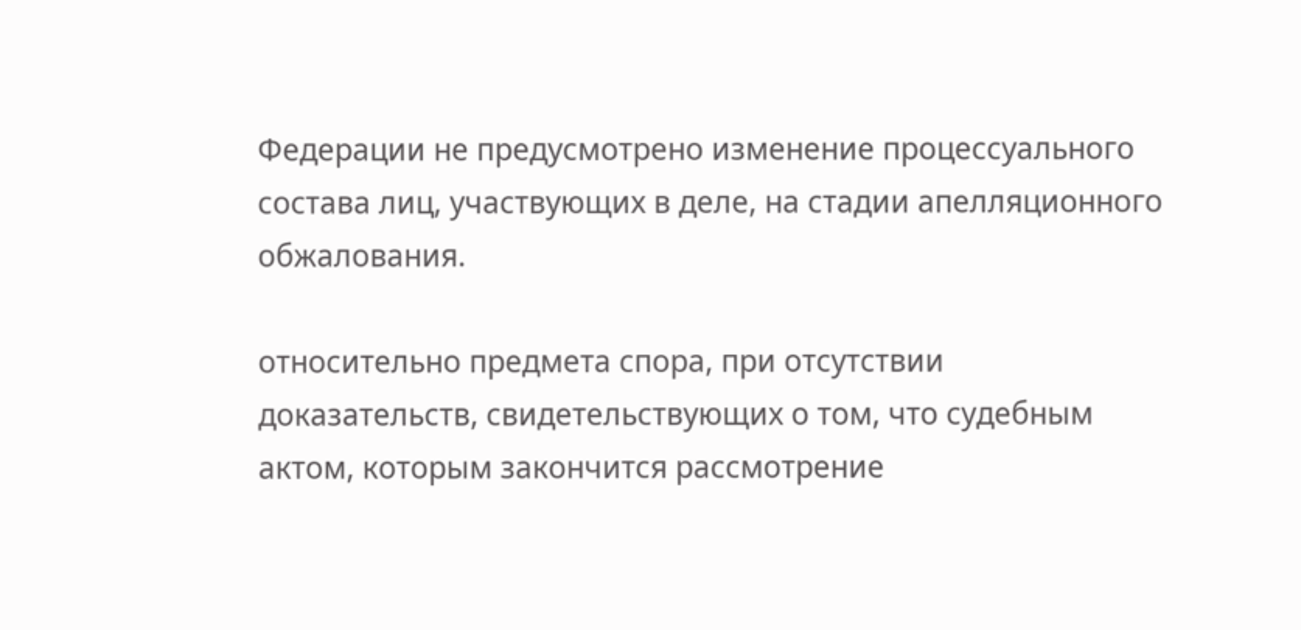Федерации не предусмотрено изменение процессуального состава лиц, участвующих в деле, на стадии апелляционного обжалования.

относительно предмета спора, при отсутствии доказательств, свидетельствующих о том, что судебным актом, которым закончится рассмотрение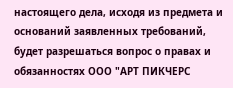настоящего дела, исходя из предмета и оснований заявленных требований, будет разрешаться вопрос о правах и обязанностях ООО "АРТ ПИКЧЕРС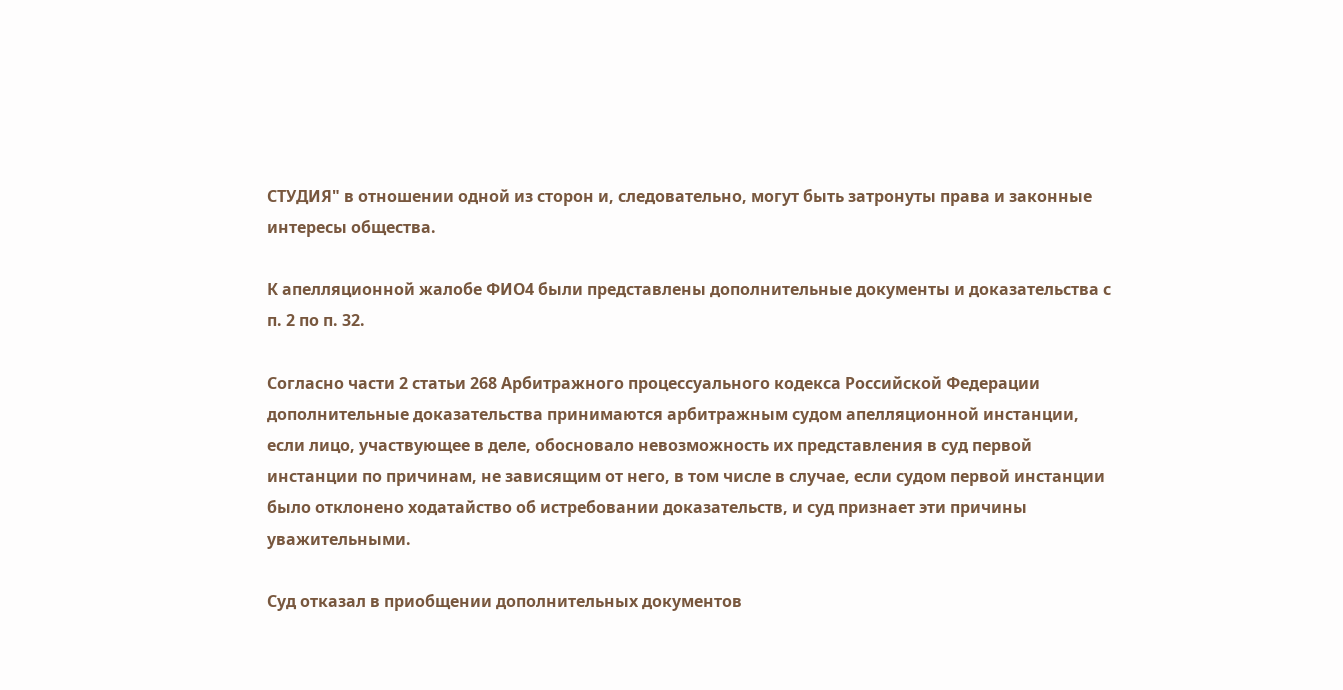СТУДИЯ" в отношении одной из сторон и, следовательно, могут быть затронуты права и законные интересы общества.

К апелляционной жалобе ФИО4 были представлены дополнительные документы и доказательства с п. 2 по п. 32.

Согласно части 2 статьи 268 Арбитражного процессуального кодекса Российской Федерации дополнительные доказательства принимаются арбитражным судом апелляционной инстанции, если лицо, участвующее в деле, обосновало невозможность их представления в суд первой инстанции по причинам, не зависящим от него, в том числе в случае, если судом первой инстанции было отклонено ходатайство об истребовании доказательств, и суд признает эти причины уважительными.

Суд отказал в приобщении дополнительных документов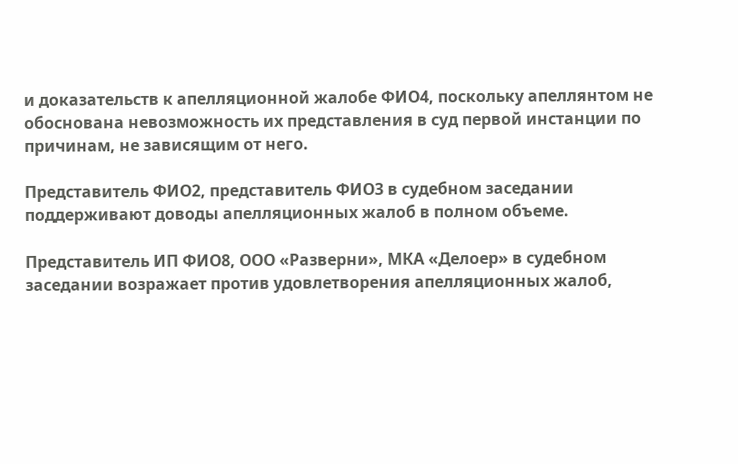и доказательств к апелляционной жалобе ФИО4, поскольку апеллянтом не обоснована невозможность их представления в суд первой инстанции по причинам, не зависящим от него.

Представитель ФИО2, представитель ФИО3 в судебном заседании поддерживают доводы апелляционных жалоб в полном объеме.

Представитель ИП ФИО8, ООО «Разверни», МКА «Делоер» в судебном заседании возражает против удовлетворения апелляционных жалоб,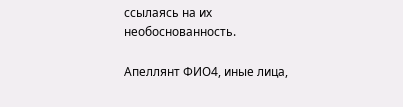ссылаясь на их необоснованность.

Апеллянт ФИО4, иные лица,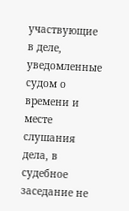участвующие в деле, уведомленные судом о времени и месте слушания дела, в судебное заседание не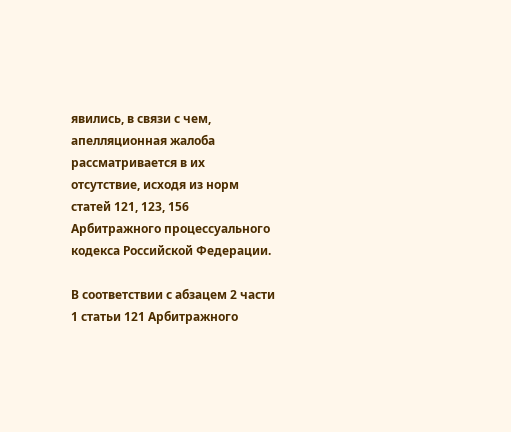явились, в связи с чем, апелляционная жалоба рассматривается в их отсутствие, исходя из норм статей 121, 123, 156 Арбитражного процессуального кодекса Российской Федерации.

В соответствии с абзацем 2 части 1 статьи 121 Арбитражного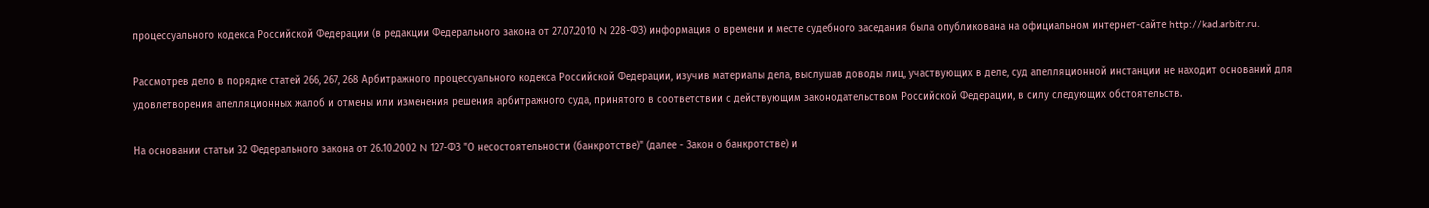процессуального кодекса Российской Федерации (в редакции Федерального закона от 27.07.2010 N 228-ФЗ) информация о времени и месте судебного заседания была опубликована на официальном интернет-сайте http://kad.arbitr.ru.

Рассмотрев дело в порядке статей 266, 267, 268 Арбитражного процессуального кодекса Российской Федерации, изучив материалы дела, выслушав доводы лиц, участвующих в деле, суд апелляционной инстанции не находит оснований для удовлетворения апелляционных жалоб и отмены или изменения решения арбитражного суда, принятого в соответствии с действующим законодательством Российской Федерации, в силу следующих обстоятельств.

На основании статьи 32 Федерального закона от 26.10.2002 N 127-ФЗ "О несостоятельности (банкротстве)" (далее - Закон о банкротстве) и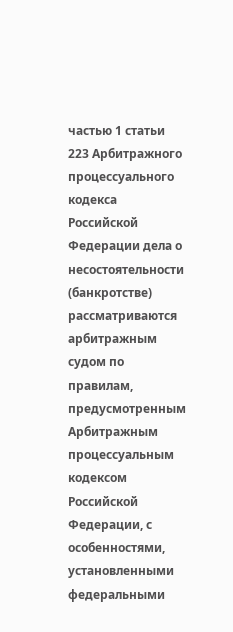частью 1 статьи 223 Арбитражного процессуального кодекса Российской Федерации дела о несостоятельности (банкротстве) рассматриваются арбитражным судом по правилам, предусмотренным Арбитражным процессуальным кодексом Российской Федерации, с особенностями, установленными федеральными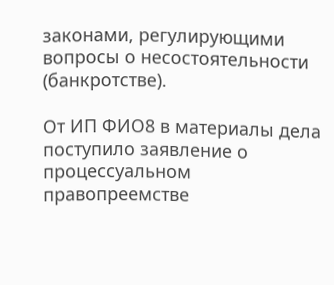законами, регулирующими вопросы о несостоятельности (банкротстве).

От ИП ФИО8 в материалы дела поступило заявление о процессуальном правопреемстве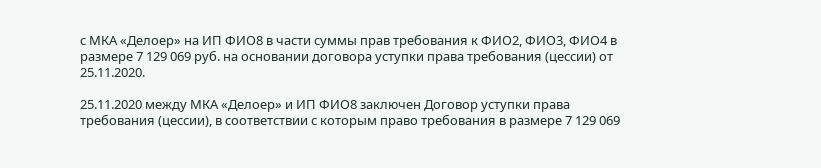с МКА «Делоер» на ИП ФИО8 в части суммы прав требования к ФИО2, ФИО3, ФИО4 в размере 7 129 069 руб. на основании договора уступки права требования (цессии) от 25.11.2020.

25.11.2020 между МКА «Делоер» и ИП ФИО8 заключен Договор уступки права требования (цессии), в соответствии с которым право требования в размере 7 129 069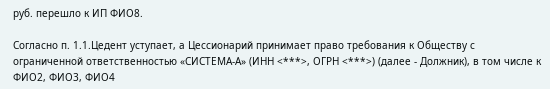руб. перешло к ИП ФИО8.

Согласно п. 1.1.Цедент уступает, а Цессионарий принимает право требования к Обществу с ограниченной ответственностью «СИСТЕМА-А» (ИНН <***>, ОГРН <***>) (далее - Должник), в том числе к ФИО2, ФИО3, ФИО4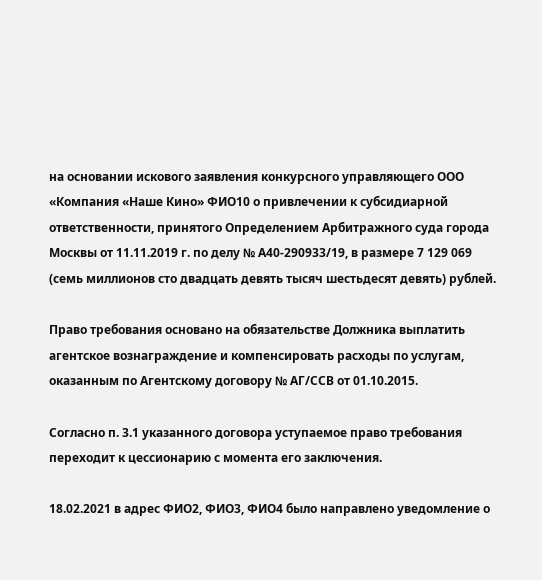на основании искового заявления конкурсного управляющего ООО «Компания «Наше Кино» ФИО10 о привлечении к субсидиарной ответственности, принятого Определением Арбитражного суда города Москвы от 11.11.2019 г. по делу № А40-290933/19, в размере 7 129 069 (семь миллионов сто двадцать девять тысяч шестьдесят девять) рублей.

Право требования основано на обязательстве Должника выплатить агентское вознаграждение и компенсировать расходы по услугам, оказанным по Агентскому договору № АГ/ССВ от 01.10.2015.

Согласно п. 3.1 указанного договора уступаемое право требования переходит к цессионарию с момента его заключения.

18.02.2021 в адрес ФИО2, ФИО3, ФИО4 было направлено уведомление о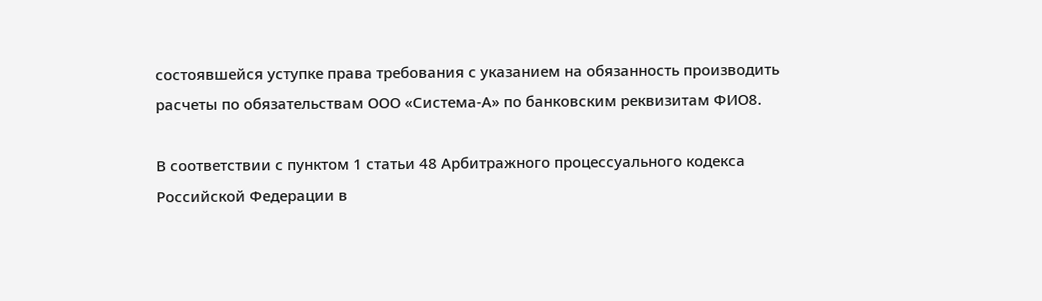состоявшейся уступке права требования с указанием на обязанность производить расчеты по обязательствам ООО «Система-А» по банковским реквизитам ФИО8.

В соответствии с пунктом 1 статьи 48 Арбитражного процессуального кодекса Российской Федерации в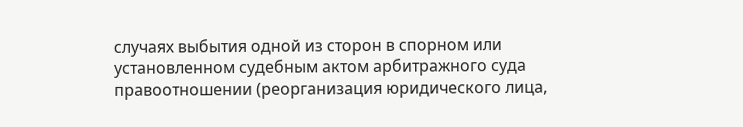случаях выбытия одной из сторон в спорном или установленном судебным актом арбитражного суда правоотношении (реорганизация юридического лица,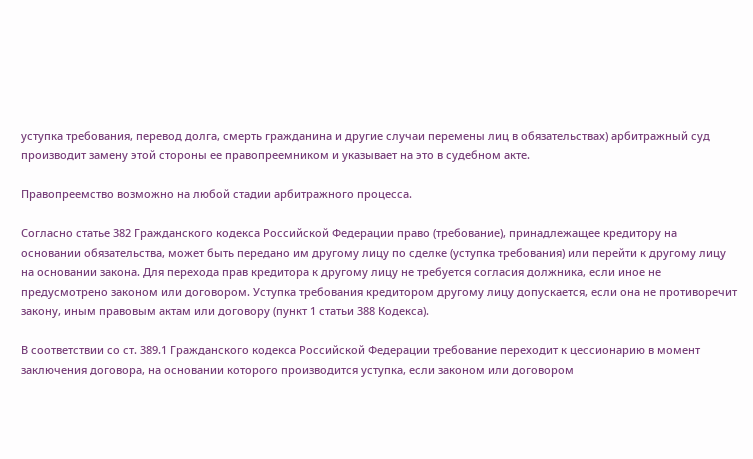уступка требования, перевод долга, смерть гражданина и другие случаи перемены лиц в обязательствах) арбитражный суд производит замену этой стороны ее правопреемником и указывает на это в судебном акте.

Правопреемство возможно на любой стадии арбитражного процесса.

Согласно статье 382 Гражданского кодекса Российской Федерации право (требование), принадлежащее кредитору на основании обязательства, может быть передано им другому лицу по сделке (уступка требования) или перейти к другому лицу на основании закона. Для перехода прав кредитора к другому лицу не требуется согласия должника, если иное не предусмотрено законом или договором. Уступка требования кредитором другому лицу допускается, если она не противоречит закону, иным правовым актам или договору (пункт 1 статьи 388 Кодекса).

В соответствии со ст. 389.1 Гражданского кодекса Российской Федерации требование переходит к цессионарию в момент заключения договора, на основании которого производится уступка, если законом или договором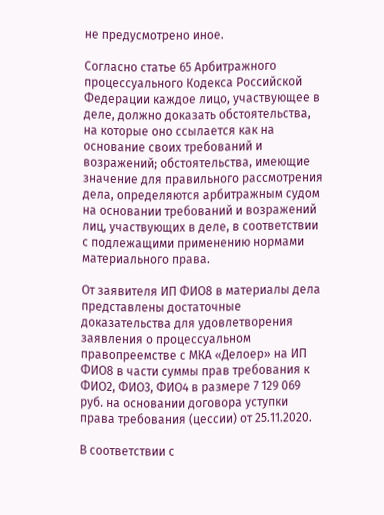не предусмотрено иное.

Согласно статье 65 Арбитражного процессуального Кодекса Российской Федерации каждое лицо, участвующее в деле, должно доказать обстоятельства, на которые оно ссылается как на основание своих требований и возражений; обстоятельства, имеющие значение для правильного рассмотрения дела, определяются арбитражным судом на основании требований и возражений лиц, участвующих в деле, в соответствии с подлежащими применению нормами материального права.

От заявителя ИП ФИО8 в материалы дела представлены достаточные доказательства для удовлетворения заявления о процессуальном правопреемстве с МКА «Делоер» на ИП ФИО8 в части суммы прав требования к ФИО2, ФИО3, ФИО4 в размере 7 129 069 руб. на основании договора уступки права требования (цессии) от 25.11.2020.

В соответствии с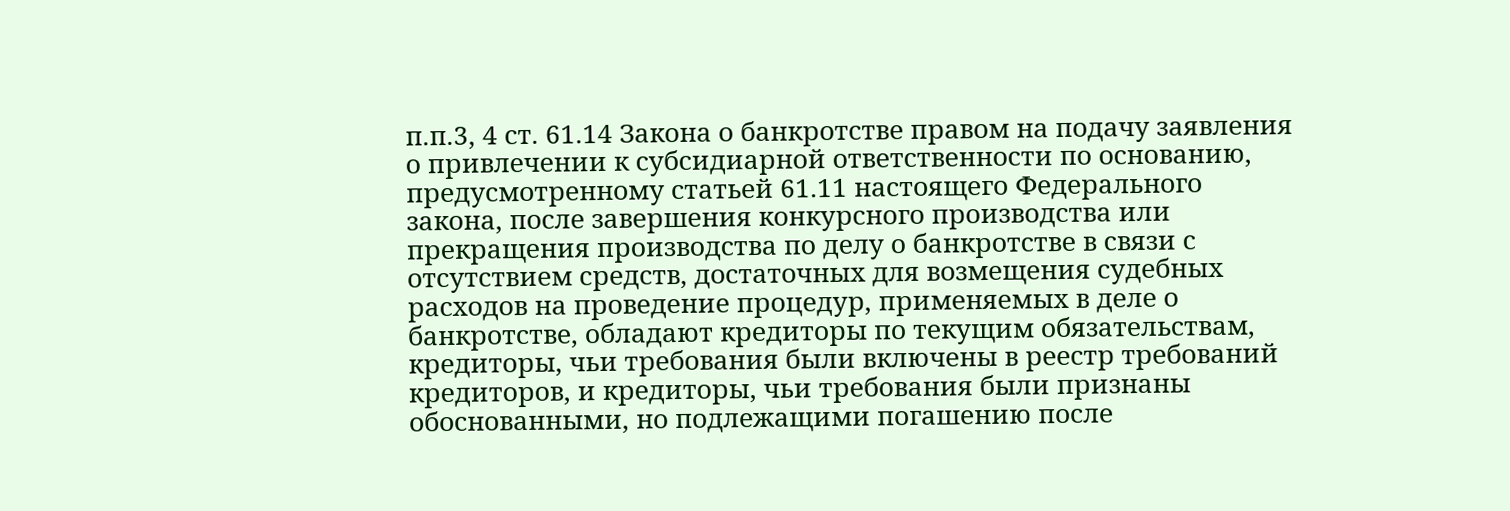п.п.3, 4 ст. 61.14 Закона о банкротстве правом на подачу заявления о привлечении к субсидиарной ответственности по основанию, предусмотренному статьей 61.11 настоящего Федерального закона, после завершения конкурсного производства или прекращения производства по делу о банкротстве в связи с отсутствием средств, достаточных для возмещения судебных расходов на проведение процедур, применяемых в деле о банкротстве, обладают кредиторы по текущим обязательствам, кредиторы, чьи требования были включены в реестр требований кредиторов, и кредиторы, чьи требования были признаны обоснованными, но подлежащими погашению после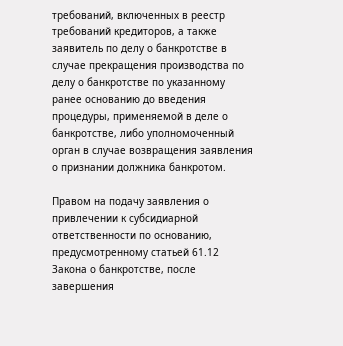требований, включенных в реестр требований кредиторов, а также заявитель по делу о банкротстве в случае прекращения производства по делу о банкротстве по указанному ранее основанию до введения процедуры, применяемой в деле о банкротстве, либо уполномоченный орган в случае возвращения заявления о признании должника банкротом.

Правом на подачу заявления о привлечении к субсидиарной ответственности по основанию, предусмотренному статьей 61.12 Закона о банкротстве, после завершения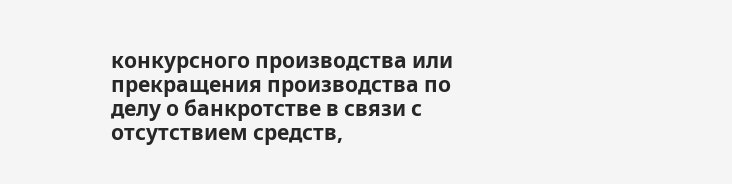конкурсного производства или прекращения производства по делу о банкротстве в связи с отсутствием средств,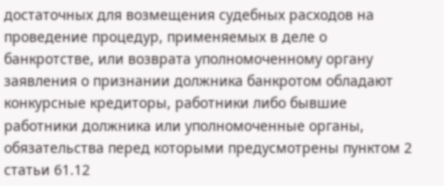достаточных для возмещения судебных расходов на проведение процедур, применяемых в деле о банкротстве, или возврата уполномоченному органу заявления о признании должника банкротом обладают конкурсные кредиторы, работники либо бывшие работники должника или уполномоченные органы, обязательства перед которыми предусмотрены пунктом 2 статьи 61.12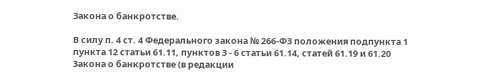Закона о банкротстве.

В силу п. 4 ст. 4 Федерального закона № 266-ФЗ положения подпункта 1 пункта 12 статьи 61.11, пунктов 3 - 6 статьи 61.14, статей 61.19 и 61.20 Закона о банкротстве (в редакции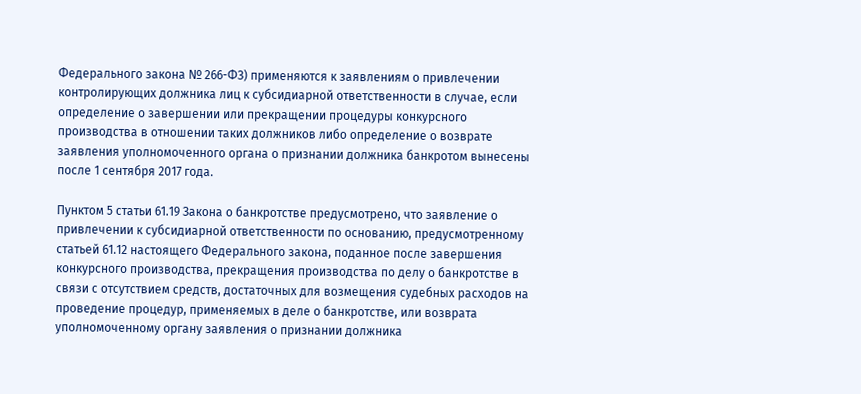Федерального закона № 266-ФЗ) применяются к заявлениям о привлечении контролирующих должника лиц к субсидиарной ответственности в случае, если определение о завершении или прекращении процедуры конкурсного производства в отношении таких должников либо определение о возврате заявления уполномоченного органа о признании должника банкротом вынесены после 1 сентября 2017 года.

Пунктом 5 статьи 61.19 Закона о банкротстве предусмотрено, что заявление о привлечении к субсидиарной ответственности по основанию, предусмотренному статьей 61.12 настоящего Федерального закона, поданное после завершения конкурсного производства, прекращения производства по делу о банкротстве в связи с отсутствием средств, достаточных для возмещения судебных расходов на проведение процедур, применяемых в деле о банкротстве, или возврата уполномоченному органу заявления о признании должника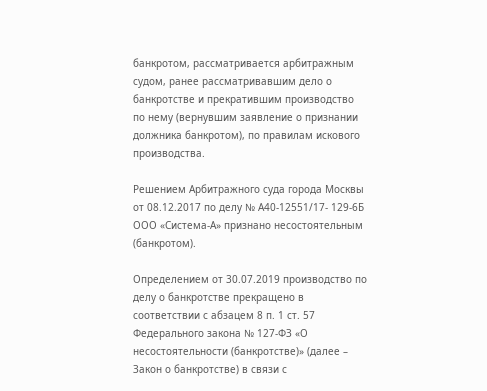банкротом, рассматривается арбитражным судом, ранее рассматривавшим дело о банкротстве и прекратившим производство по нему (вернувшим заявление о признании должника банкротом), по правилам искового производства.

Решением Арбитражного суда города Москвы от 08.12.2017 по делу № А40-12551/17- 129-6Б ООО «Система-А» признано несостоятельным (банкротом).

Определением от 30.07.2019 производство по делу о банкротстве прекращено в соответствии с абзацем 8 п. 1 ст. 57 Федерального закона № 127-ФЗ «О несостоятельности (банкротстве)» (далее – Закон о банкротстве) в связи с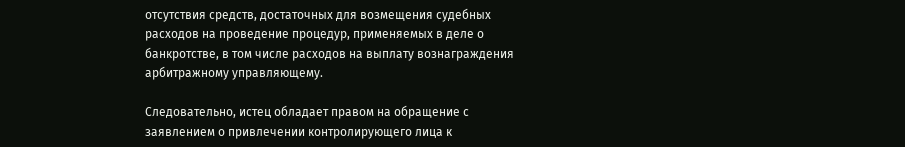отсутствия средств, достаточных для возмещения судебных расходов на проведение процедур, применяемых в деле о банкротстве, в том числе расходов на выплату вознаграждения арбитражному управляющему.

Следовательно, истец обладает правом на обращение с заявлением о привлечении контролирующего лица к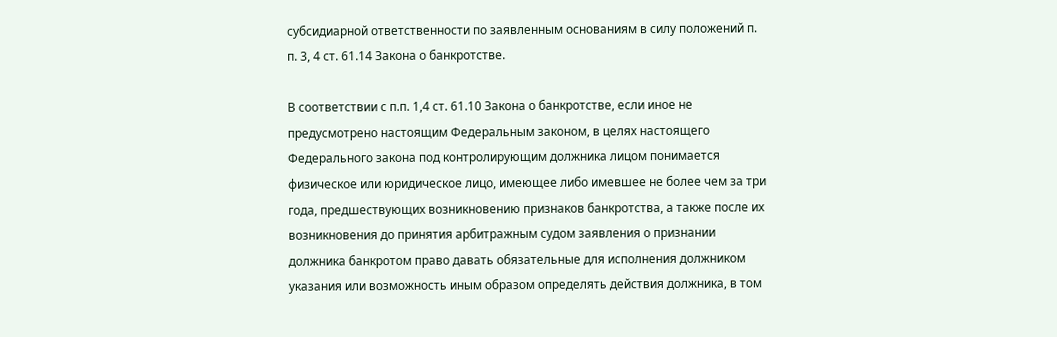субсидиарной ответственности по заявленным основаниям в силу положений п. п. 3, 4 ст. 61.14 Закона о банкротстве.

В соответствии с п.п. 1,4 ст. 61.10 Закона о банкротстве, если иное не предусмотрено настоящим Федеральным законом, в целях настоящего Федерального закона под контролирующим должника лицом понимается физическое или юридическое лицо, имеющее либо имевшее не более чем за три года, предшествующих возникновению признаков банкротства, а также после их возникновения до принятия арбитражным судом заявления о признании должника банкротом право давать обязательные для исполнения должником указания или возможность иным образом определять действия должника, в том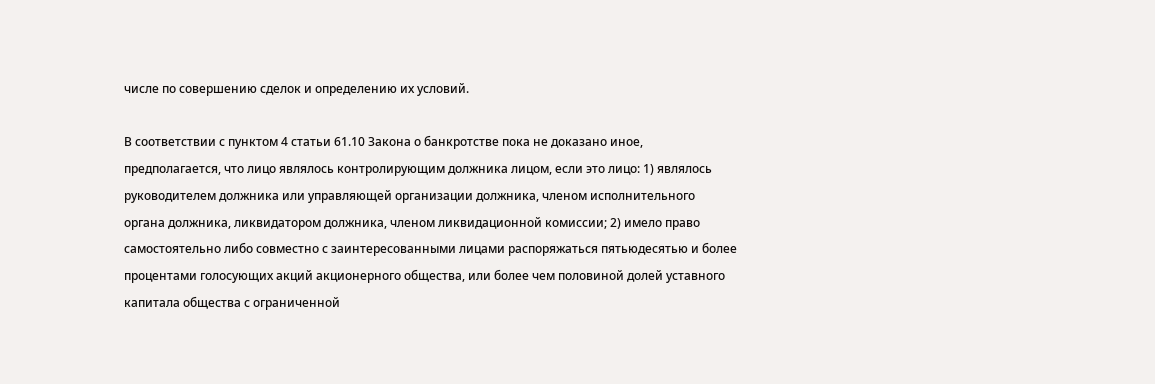числе по совершению сделок и определению их условий.

В соответствии с пунктом 4 статьи 61.10 Закона о банкротстве пока не доказано иное, предполагается, что лицо являлось контролирующим должника лицом, если это лицо: 1) являлось руководителем должника или управляющей организации должника, членом исполнительного органа должника, ликвидатором должника, членом ликвидационной комиссии; 2) имело право самостоятельно либо совместно с заинтересованными лицами распоряжаться пятьюдесятью и более процентами голосующих акций акционерного общества, или более чем половиной долей уставного капитала общества с ограниченной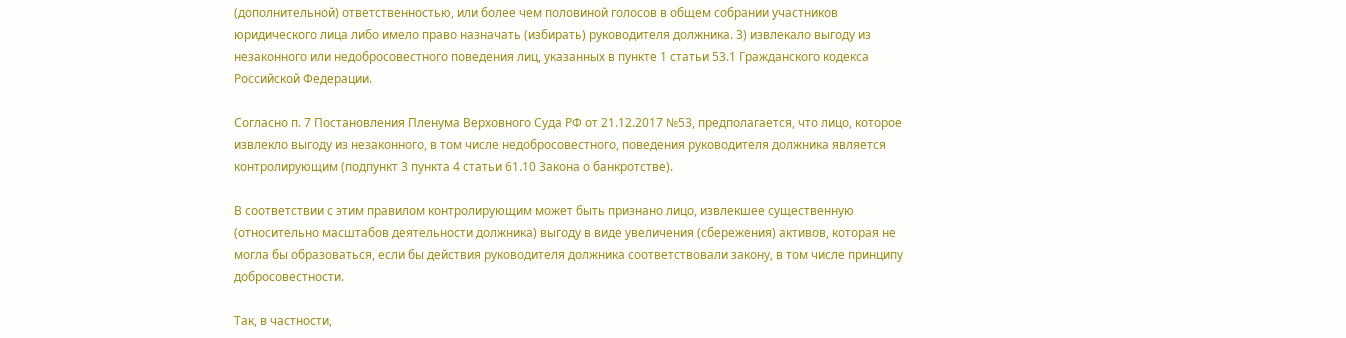(дополнительной) ответственностью, или более чем половиной голосов в общем собрании участников юридического лица либо имело право назначать (избирать) руководителя должника. 3) извлекало выгоду из незаконного или недобросовестного поведения лиц, указанных в пункте 1 статьи 53.1 Гражданского кодекса Российской Федерации.

Согласно п. 7 Постановления Пленума Верховного Суда РФ от 21.12.2017 №53, предполагается, что лицо, которое извлекло выгоду из незаконного, в том числе недобросовестного, поведения руководителя должника является контролирующим (подпункт 3 пункта 4 статьи 61.10 Закона о банкротстве).

В соответствии с этим правилом контролирующим может быть признано лицо, извлекшее существенную (относительно масштабов деятельности должника) выгоду в виде увеличения (сбережения) активов, которая не могла бы образоваться, если бы действия руководителя должника соответствовали закону, в том числе принципу добросовестности.

Так, в частности,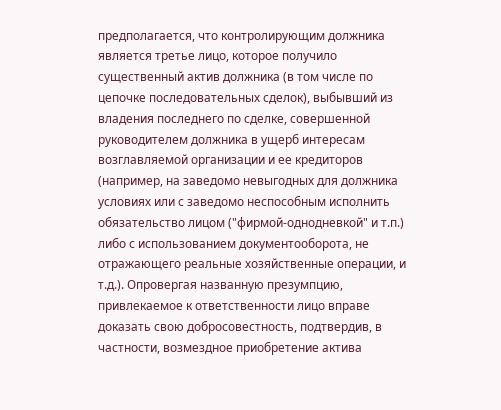предполагается, что контролирующим должника является третье лицо, которое получило существенный актив должника (в том числе по цепочке последовательных сделок), выбывший из владения последнего по сделке, совершенной руководителем должника в ущерб интересам возглавляемой организации и ее кредиторов (например, на заведомо невыгодных для должника условиях или с заведомо неспособным исполнить обязательство лицом ("фирмой-однодневкой" и т.п.) либо с использованием документооборота, не отражающего реальные хозяйственные операции, и т.д.). Опровергая названную презумпцию, привлекаемое к ответственности лицо вправе доказать свою добросовестность, подтвердив, в частности, возмездное приобретение актива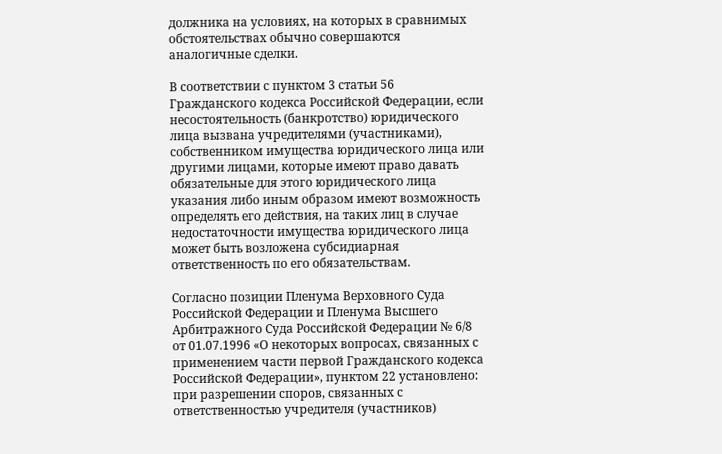должника на условиях, на которых в сравнимых обстоятельствах обычно совершаются аналогичные сделки.

В соответствии с пунктом 3 статьи 56 Гражданского кодекса Российской Федерации, если несостоятельность (банкротство) юридического лица вызвана учредителями (участниками), собственником имущества юридического лица или другими лицами, которые имеют право давать обязательные для этого юридического лица указания либо иным образом имеют возможность определять его действия, на таких лиц в случае недостаточности имущества юридического лица может быть возложена субсидиарная ответственность по его обязательствам.

Согласно позиции Пленума Верховного Суда Российской Федерации и Пленума Высшего Арбитражного Суда Российской Федерации № 6/8 от 01.07.1996 «О некоторых вопросах, связанных с применением части первой Гражданского кодекса Российской Федерации», пунктом 22 установлено: при разрешении споров, связанных с ответственностью учредителя (участников)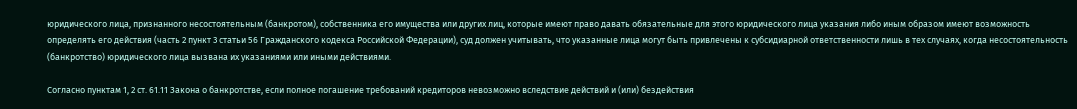юридического лица, признанного несостоятельным (банкротом), собственника его имущества или других лиц, которые имеют право давать обязательные для этого юридического лица указания либо иным образом имеют возможность определять его действия (часть 2 пункт 3 статьи 56 Гражданского кодекса Российской Федерации), суд должен учитывать, что указанные лица могут быть привлечены к субсидиарной ответственности лишь в тех случаях, когда несостоятельность (банкротство) юридического лица вызвана их указаниями или иными действиями.

Согласно пунктам 1, 2 ст. 61.11 Закона о банкротстве, если полное погашение требований кредиторов невозможно вследствие действий и (или) бездействия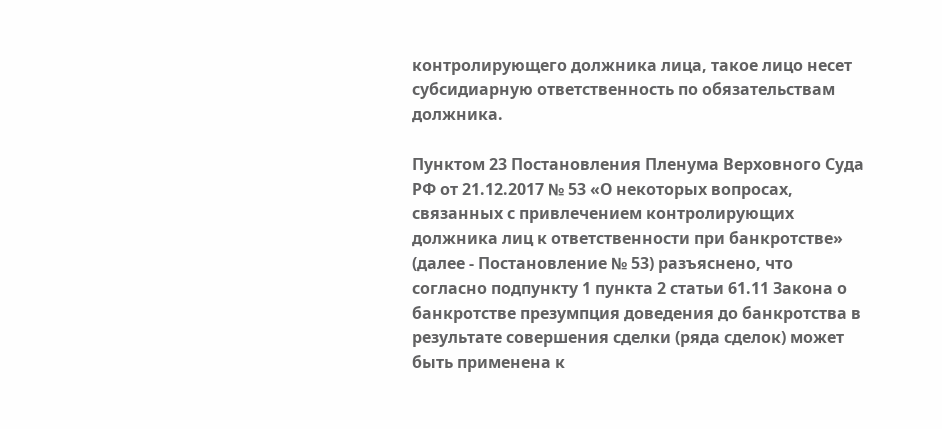контролирующего должника лица, такое лицо несет субсидиарную ответственность по обязательствам должника.

Пунктом 23 Постановления Пленума Верховного Суда РФ от 21.12.2017 № 53 «О некоторых вопросах, связанных с привлечением контролирующих должника лиц к ответственности при банкротстве» (далее - Постановление № 53) разъяснено, что согласно подпункту 1 пункта 2 статьи 61.11 Закона о банкротстве презумпция доведения до банкротства в результате совершения сделки (ряда сделок) может быть применена к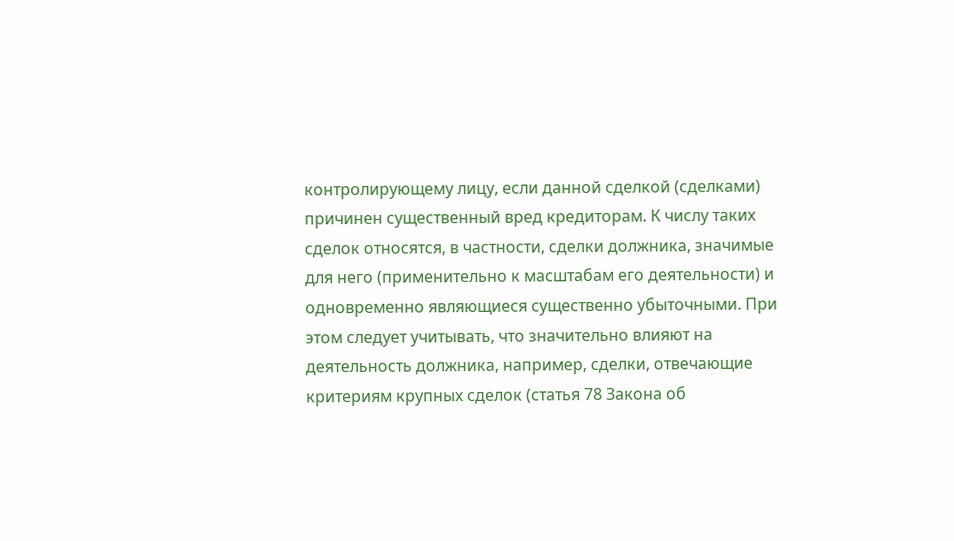контролирующему лицу, если данной сделкой (сделками) причинен существенный вред кредиторам. К числу таких сделок относятся, в частности, сделки должника, значимые для него (применительно к масштабам его деятельности) и одновременно являющиеся существенно убыточными. При этом следует учитывать, что значительно влияют на деятельность должника, например, сделки, отвечающие критериям крупных сделок (статья 78 Закона об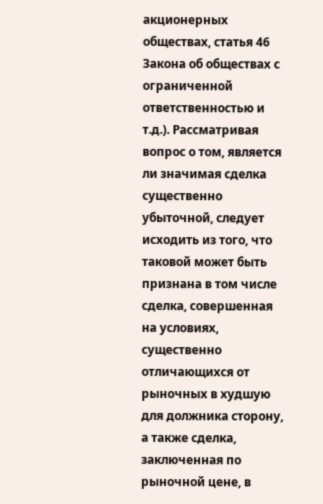акционерных обществах, статья 46 Закона об обществах с ограниченной ответственностью и т.д.). Рассматривая вопрос о том, является ли значимая сделка существенно убыточной, следует исходить из того, что таковой может быть признана в том числе сделка, совершенная на условиях, существенно отличающихся от рыночных в худшую для должника сторону, а также сделка, заключенная по рыночной цене, в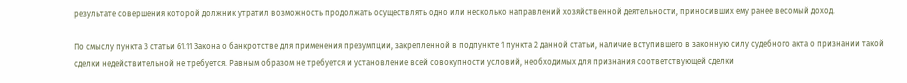результате совершения которой должник утратил возможность продолжать осуществлять одно или несколько направлений хозяйственной деятельности, приносивших ему ранее весомый доход.

По смыслу пункта 3 статьи 61.11 Закона о банкротстве для применения презумпции, закрепленной в подпункте 1 пункта 2 данной статьи, наличие вступившего в законную силу судебного акта о признании такой сделки недействительной не требуется. Равным образом не требуется и установление всей совокупности условий, необходимых для признания соответствующей сделки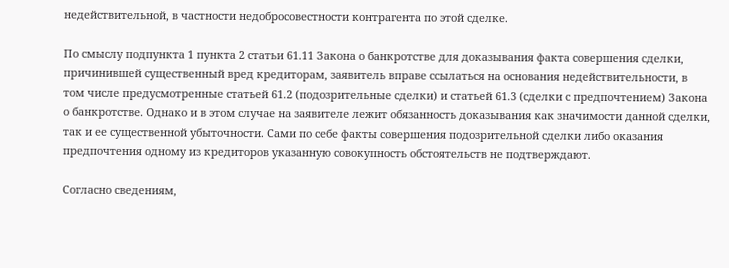недействительной, в частности недобросовестности контрагента по этой сделке.

По смыслу подпункта 1 пункта 2 статьи 61.11 Закона о банкротстве для доказывания факта совершения сделки, причинившей существенный вред кредиторам, заявитель вправе ссылаться на основания недействительности, в том числе предусмотренные статьей 61.2 (подозрительные сделки) и статьей 61.3 (сделки с предпочтением) Закона о банкротстве. Однако и в этом случае на заявителе лежит обязанность доказывания как значимости данной сделки, так и ее существенной убыточности. Сами по себе факты совершения подозрительной сделки либо оказания предпочтения одному из кредиторов указанную совокупность обстоятельств не подтверждают.

Согласно сведениям,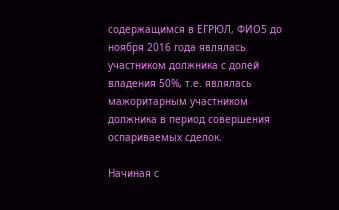содержащимся в ЕГРЮЛ, ФИО5 до ноября 2016 года являлась участником должника с долей владения 50%, т.е. являлась мажоритарным участником должника в период совершения оспариваемых сделок.

Начиная с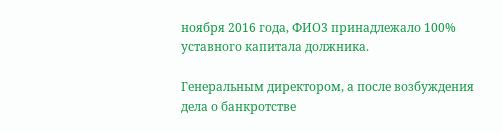ноября 2016 года, ФИО3 принадлежало 100% уставного капитала должника.

Генеральным директором, а после возбуждения дела о банкротстве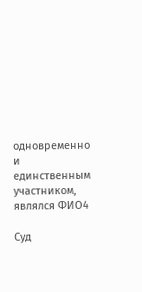одновременно и единственным участником, являлся ФИО4

Суд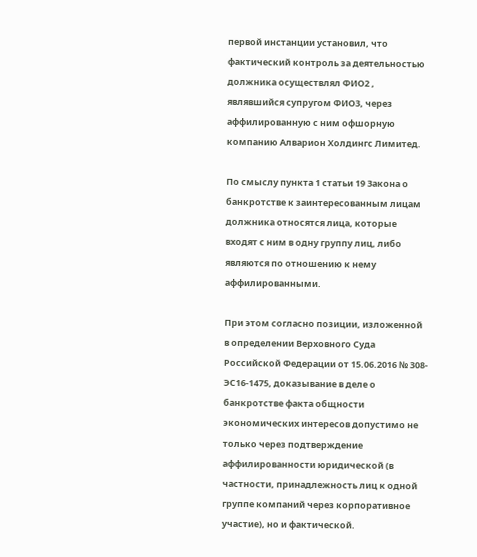первой инстанции установил, что фактический контроль за деятельностью должника осуществлял ФИО2 , являвшийся супругом ФИО3, через аффилированную с ним офшорную компанию Алварион Холдингс Лимитед.

По смыслу пункта 1 статьи 19 Закона о банкротстве к заинтересованным лицам должника относятся лица, которые входят с ним в одну группу лиц, либо являются по отношению к нему аффилированными.

При этом согласно позиции, изложенной в определении Верховного Суда Российской Федерации от 15.06.2016 № 308-ЭС16-1475, доказывание в деле о банкротстве факта общности экономических интересов допустимо не только через подтверждение аффилированности юридической (в частности, принадлежность лиц к одной группе компаний через корпоративное участие), но и фактической.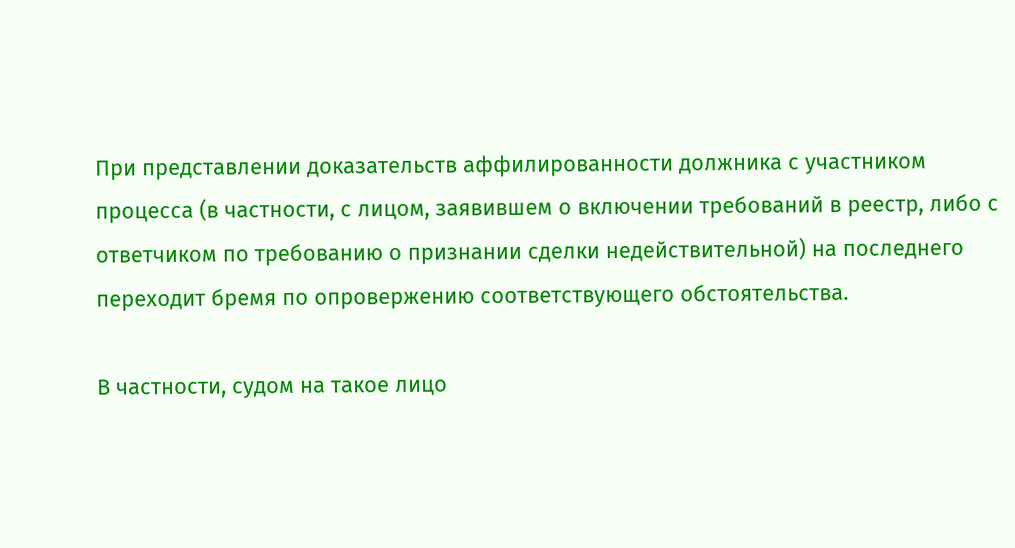При представлении доказательств аффилированности должника с участником процесса (в частности, с лицом, заявившем о включении требований в реестр, либо с ответчиком по требованию о признании сделки недействительной) на последнего переходит бремя по опровержению соответствующего обстоятельства.

В частности, судом на такое лицо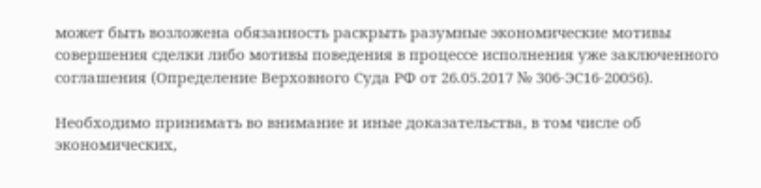может быть возложена обязанность раскрыть разумные экономические мотивы совершения сделки либо мотивы поведения в процессе исполнения уже заключенного соглашения (Определение Верховного Суда РФ от 26.05.2017 № 306-ЭС16-20056).

Необходимо принимать во внимание и иные доказательства, в том числе об экономических,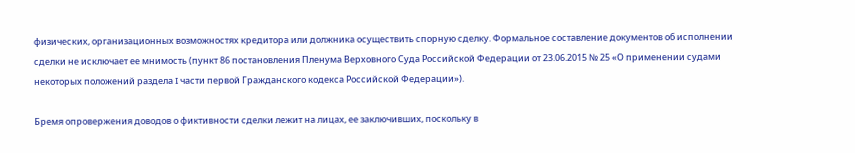физических, организационных возможностях кредитора или должника осуществить спорную сделку. Формальное составление документов об исполнении сделки не исключает ее мнимость (пункт 86 постановления Пленума Верховного Суда Российской Федерации от 23.06.2015 № 25 «О применении судами некоторых положений раздела I части первой Гражданского кодекса Российской Федерации»).

Бремя опровержения доводов о фиктивности сделки лежит на лицах, ее заключивших, поскольку в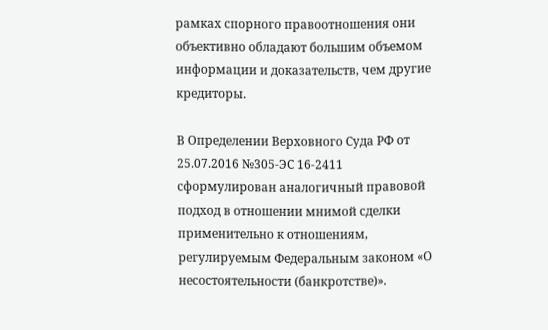рамках спорного правоотношения они объективно обладают большим объемом информации и доказательств, чем другие кредиторы.

В Определении Верховного Суда РФ от 25.07.2016 №305-ЭС 16-2411 сформулирован аналогичный правовой подход в отношении мнимой сделки применительно к отношениям, регулируемым Федеральным законом «О несостоятельности (банкротстве)».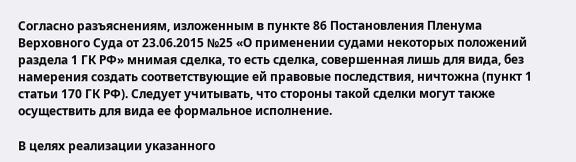Согласно разъяснениям, изложенным в пункте 86 Постановления Пленума Верховного Суда от 23.06.2015 №25 «О применении судами некоторых положений раздела 1 ГК РФ» мнимая сделка, то есть сделка, совершенная лишь для вида, без намерения создать соответствующие ей правовые последствия, ничтожна (пункт 1 статьи 170 ГК РФ). Следует учитывать, что стороны такой сделки могут также осуществить для вида ее формальное исполнение.

В целях реализации указанного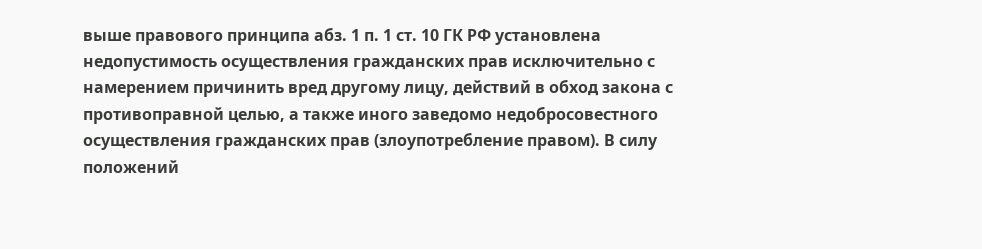выше правового принципа абз. 1 п. 1 ст. 10 ГК РФ установлена недопустимость осуществления гражданских прав исключительно с намерением причинить вред другому лицу, действий в обход закона с противоправной целью, а также иного заведомо недобросовестного осуществления гражданских прав (злоупотребление правом). В силу положений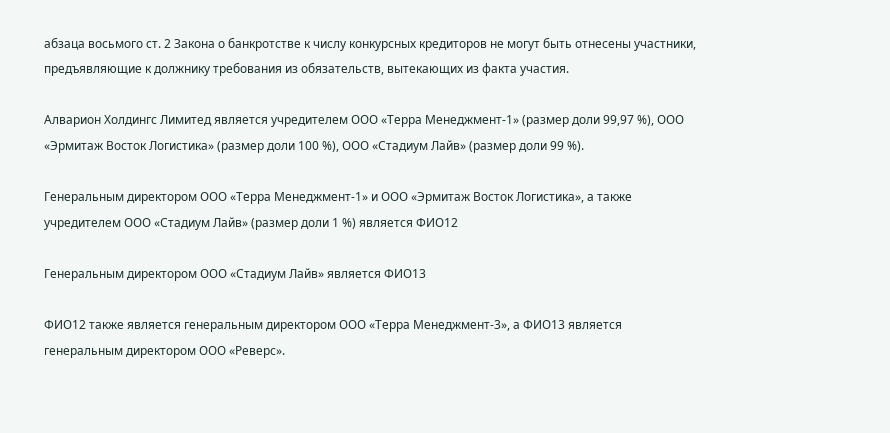абзаца восьмого ст. 2 Закона о банкротстве к числу конкурсных кредиторов не могут быть отнесены участники, предъявляющие к должнику требования из обязательств, вытекающих из факта участия.

Алварион Холдингс Лимитед является учредителем ООО «Терра Менеджмент-1» (размер доли 99,97 %), ООО «Эрмитаж Восток Логистика» (размер доли 100 %), ООО «Стадиум Лайв» (размер доли 99 %).

Генеральным директором ООО «Терра Менеджмент-1» и ООО «Эрмитаж Восток Логистика», а также учредителем ООО «Стадиум Лайв» (размер доли 1 %) является ФИО12

Генеральным директором ООО «Стадиум Лайв» является ФИО13

ФИО12 также является генеральным директором ООО «Терра Менеджмент-3», а ФИО13 является генеральным директором ООО «Реверс».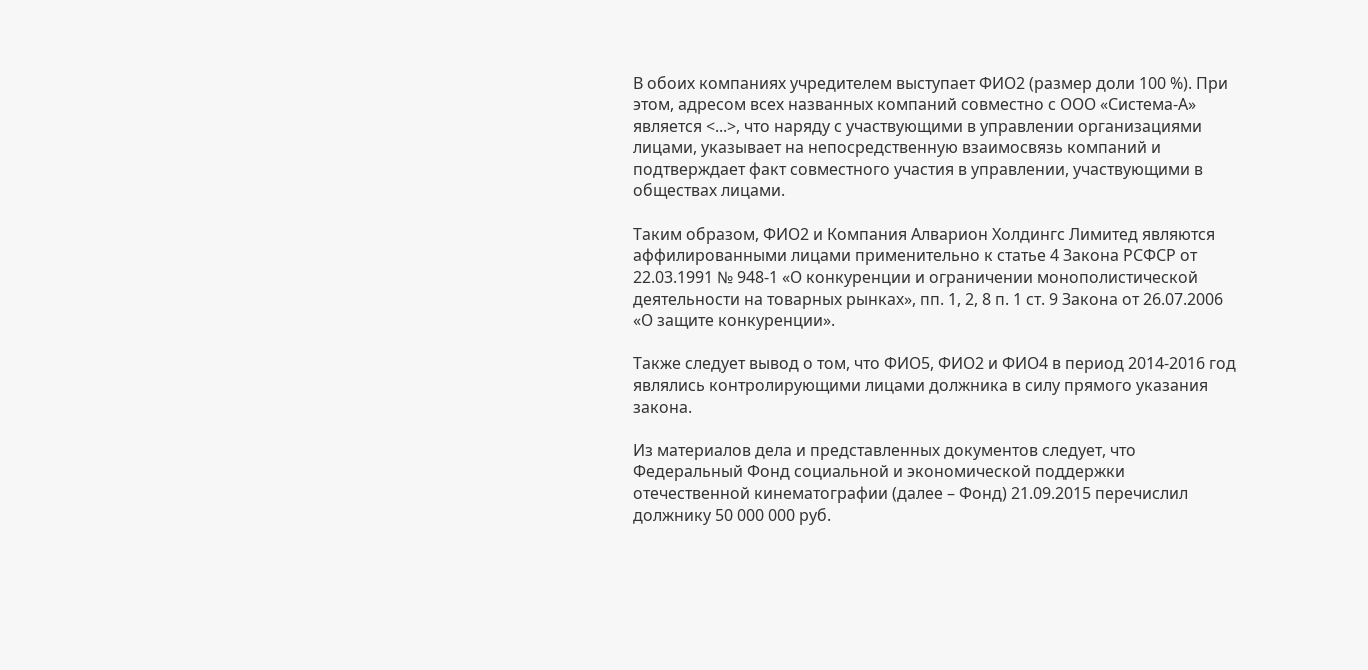В обоих компаниях учредителем выступает ФИО2 (размер доли 100 %). При этом, адресом всех названных компаний совместно с ООО «Система-А» является <...>, что наряду с участвующими в управлении организациями лицами, указывает на непосредственную взаимосвязь компаний и подтверждает факт совместного участия в управлении, участвующими в обществах лицами.

Таким образом, ФИО2 и Компания Алварион Холдингс Лимитед являются аффилированными лицами применительно к статье 4 Закона РСФСР от 22.03.1991 № 948-1 «О конкуренции и ограничении монополистической деятельности на товарных рынках», пп. 1, 2, 8 п. 1 ст. 9 Закона от 26.07.2006 «О защите конкуренции».

Также следует вывод о том, что ФИО5, ФИО2 и ФИО4 в период 2014-2016 год являлись контролирующими лицами должника в силу прямого указания закона.

Из материалов дела и представленных документов следует, что Федеральный Фонд социальной и экономической поддержки отечественной кинематографии (далее – Фонд) 21.09.2015 перечислил должнику 50 000 000 руб.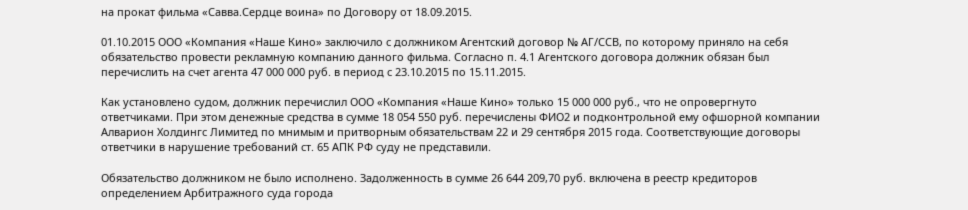на прокат фильма «Савва.Сердце воина» по Договору от 18.09.2015.

01.10.2015 ООО «Компания «Наше Кино» заключило с должником Агентский договор № АГ/ССВ, по которому приняло на себя обязательство провести рекламную компанию данного фильма. Согласно п. 4.1 Агентского договора должник обязан был перечислить на счет агента 47 000 000 руб. в период с 23.10.2015 по 15.11.2015.

Как установлено судом, должник перечислил ООО «Компания «Наше Кино» только 15 000 000 руб., что не опровергнуто ответчиками. При этом денежные средства в сумме 18 054 550 руб. перечислены ФИО2 и подконтрольной ему офшорной компании Алварион Холдингс Лимитед по мнимым и притворным обязательствам 22 и 29 сентября 2015 года. Соответствующие договоры ответчики в нарушение требований ст. 65 АПК РФ суду не представили.

Обязательство должником не было исполнено. Задолженность в сумме 26 644 209,70 руб. включена в реестр кредиторов определением Арбитражного суда города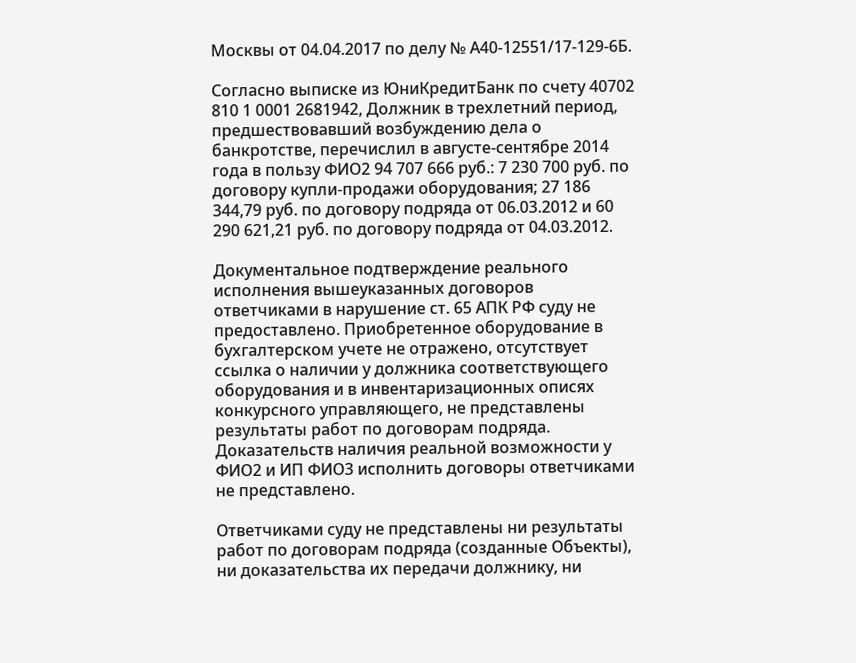Москвы от 04.04.2017 по делу № А40-12551/17-129-6Б.

Согласно выписке из ЮниКредитБанк по счету 40702 810 1 0001 2681942, Должник в трехлетний период, предшествовавший возбуждению дела о банкротстве, перечислил в августе-сентябре 2014 года в пользу ФИО2 94 707 666 руб.: 7 230 700 руб. по договору купли-продажи оборудования; 27 186 344,79 руб. по договору подряда от 06.03.2012 и 60 290 621,21 руб. по договору подряда от 04.03.2012.

Документальное подтверждение реального исполнения вышеуказанных договоров ответчиками в нарушение ст. 65 АПК РФ суду не предоставлено. Приобретенное оборудование в бухгалтерском учете не отражено, отсутствует ссылка о наличии у должника соответствующего оборудования и в инвентаризационных описях конкурсного управляющего, не представлены результаты работ по договорам подряда. Доказательств наличия реальной возможности у ФИО2 и ИП ФИО3 исполнить договоры ответчиками не представлено.

Ответчиками суду не представлены ни результаты работ по договорам подряда (созданные Объекты), ни доказательства их передачи должнику, ни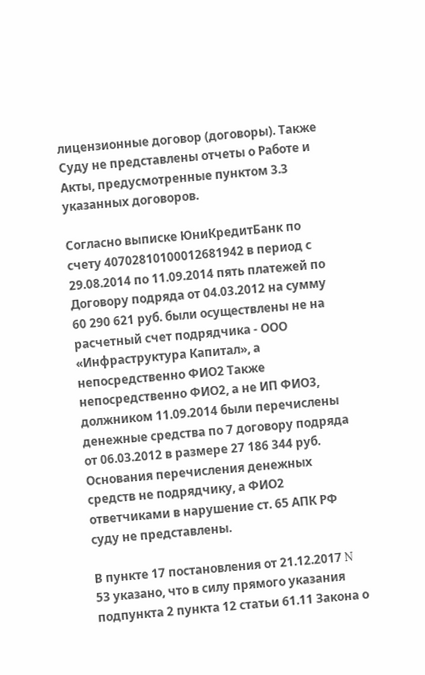лицензионные договор (договоры). Также Суду не представлены отчеты о Работе и Акты, предусмотренные пунктом 3.3 указанных договоров.

Согласно выписке ЮниКредитБанк по счету 40702810100012681942 в период с 29.08.2014 по 11.09.2014 пять платежей по Договору подряда от 04.03.2012 на сумму 60 290 621 руб. были осуществлены не на расчетный счет подрядчика - ООО «Инфраструктура Капитал», а непосредственно ФИО2 Также непосредственно ФИО2, а не ИП ФИО3, должником 11.09.2014 были перечислены денежные средства по 7 договору подряда от 06.03.2012 в размере 27 186 344 руб. Основания перечисления денежных средств не подрядчику, а ФИО2 ответчиками в нарушение ст. 65 АПК РФ суду не представлены.

В пункте 17 постановления от 21.12.2017 N 53 указано, что в силу прямого указания подпункта 2 пункта 12 статьи 61.11 Закона о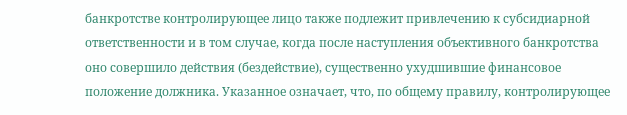банкротстве контролирующее лицо также подлежит привлечению к субсидиарной ответственности и в том случае, когда после наступления объективного банкротства оно совершило действия (бездействие), существенно ухудшившие финансовое положение должника. Указанное означает, что, по общему правилу, контролирующее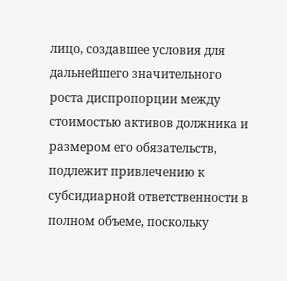лицо, создавшее условия для дальнейшего значительного роста диспропорции между стоимостью активов должника и размером его обязательств, подлежит привлечению к субсидиарной ответственности в полном объеме, поскольку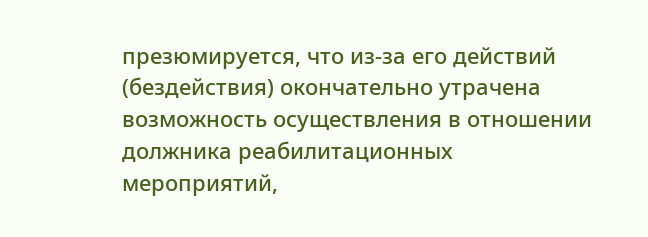презюмируется, что из-за его действий (бездействия) окончательно утрачена возможность осуществления в отношении должника реабилитационных мероприятий,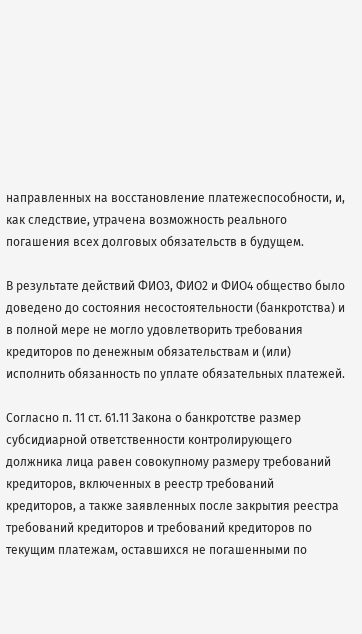направленных на восстановление платежеспособности, и, как следствие, утрачена возможность реального погашения всех долговых обязательств в будущем.

В результате действий ФИО3, ФИО2 и ФИО4 общество было доведено до состояния несостоятельности (банкротства) и в полной мере не могло удовлетворить требования кредиторов по денежным обязательствам и (или) исполнить обязанность по уплате обязательных платежей.

Согласно п. 11 ст. 61.11 Закона о банкротстве размер субсидиарной ответственности контролирующего должника лица равен совокупному размеру требований кредиторов, включенных в реестр требований кредиторов, а также заявленных после закрытия реестра требований кредиторов и требований кредиторов по текущим платежам, оставшихся не погашенными по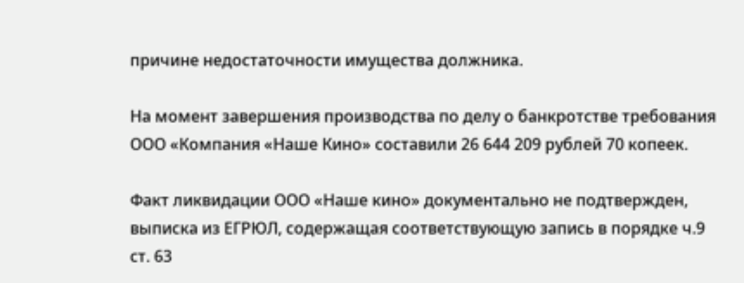причине недостаточности имущества должника.

На момент завершения производства по делу о банкротстве требования ООО «Компания «Наше Кино» составили 26 644 209 рублей 70 копеек.

Факт ликвидации ООО «Наше кино» документально не подтвержден, выписка из ЕГРЮЛ, содержащая соответствующую запись в порядке ч.9 ст. 63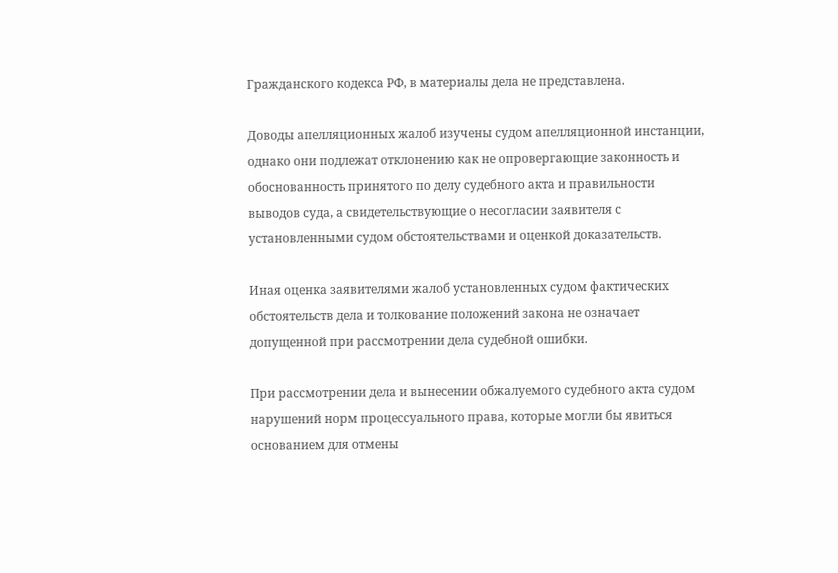Гражданского кодекса РФ, в материалы дела не представлена.

Доводы апелляционных жалоб изучены судом апелляционной инстанции, однако они подлежат отклонению как не опровергающие законность и обоснованность принятого по делу судебного акта и правильности выводов суда, а свидетельствующие о несогласии заявителя с установленными судом обстоятельствами и оценкой доказательств.

Иная оценка заявителями жалоб установленных судом фактических обстоятельств дела и толкование положений закона не означает допущенной при рассмотрении дела судебной ошибки.

При рассмотрении дела и вынесении обжалуемого судебного акта судом нарушений норм процессуального права, которые могли бы явиться основанием для отмены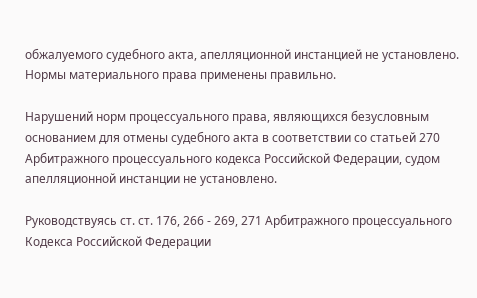обжалуемого судебного акта, апелляционной инстанцией не установлено. Нормы материального права применены правильно.

Нарушений норм процессуального права, являющихся безусловным основанием для отмены судебного акта в соответствии со статьей 270 Арбитражного процессуального кодекса Российской Федерации, судом апелляционной инстанции не установлено.

Руководствуясь ст. ст. 176, 266 - 269, 271 Арбитражного процессуального Кодекса Российской Федерации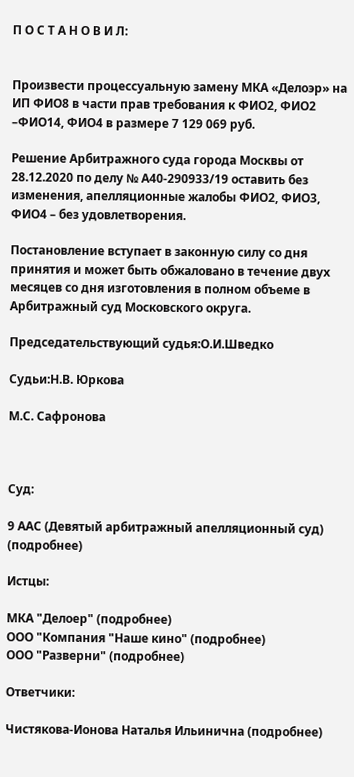П О С Т А Н О В И Л:


Произвести процессуальную замену МКА «Делоэр» на ИП ФИО8 в части прав требования к ФИО2, ФИО2 –ФИО14, ФИО4 в размере 7 129 069 руб.

Решение Арбитражного суда города Москвы от 28.12.2020 по делу № А40-290933/19 оставить без изменения, апелляционные жалобы ФИО2, ФИО3, ФИО4 – без удовлетворения.

Постановление вступает в законную силу со дня принятия и может быть обжаловано в течение двух месяцев со дня изготовления в полном объеме в Арбитражный суд Московского округа.

Председательствующий судья:О.И.Шведко

Судьи:Н.В. Юркова

М.С. Сафронова



Суд:

9 ААС (Девятый арбитражный апелляционный суд) (подробнее)

Истцы:

МКА "Делоер" (подробнее)
ООО "Компания "Наше кино" (подробнее)
ООО "Разверни" (подробнее)

Ответчики:

Чистякова-Ионова Наталья Ильинична (подробнее)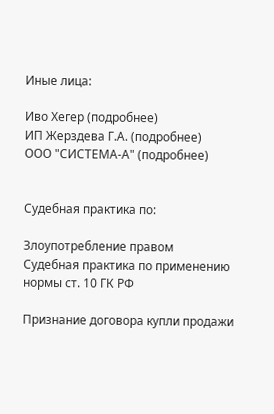Иные лица:

Иво Хегер (подробнее)
ИП Жерздева Г.А. (подробнее)
ООО "СИСТЕМА-А" (подробнее)


Судебная практика по:

Злоупотребление правом
Судебная практика по применению нормы ст. 10 ГК РФ

Признание договора купли продажи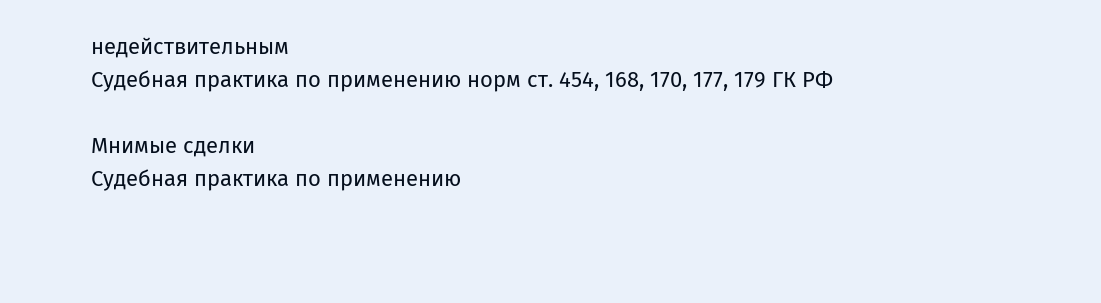недействительным
Судебная практика по применению норм ст. 454, 168, 170, 177, 179 ГК РФ

Мнимые сделки
Судебная практика по применению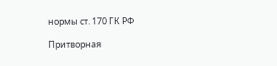нормы ст. 170 ГК РФ

Притворная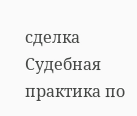сделка
Судебная практика по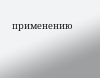применению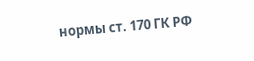нормы ст. 170 ГК РФ